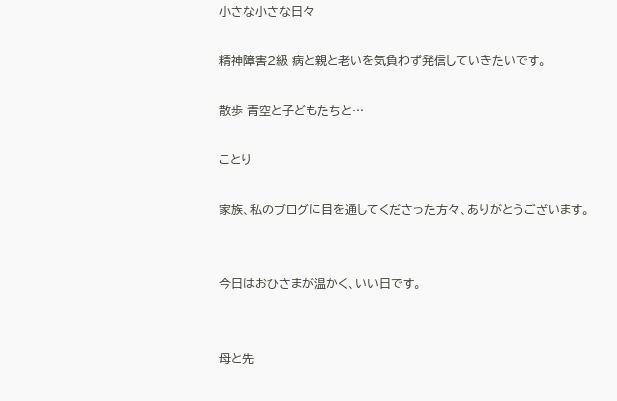小さな小さな日々

精神障害2級 病と親と老いを気負わず発信していきたいです。

散歩 青空と子どもたちと…

ことり

家族、私のブログに目を通してくださった方々、ありがとうございます。


今日はおひさまが温かく、いい日です。


母と先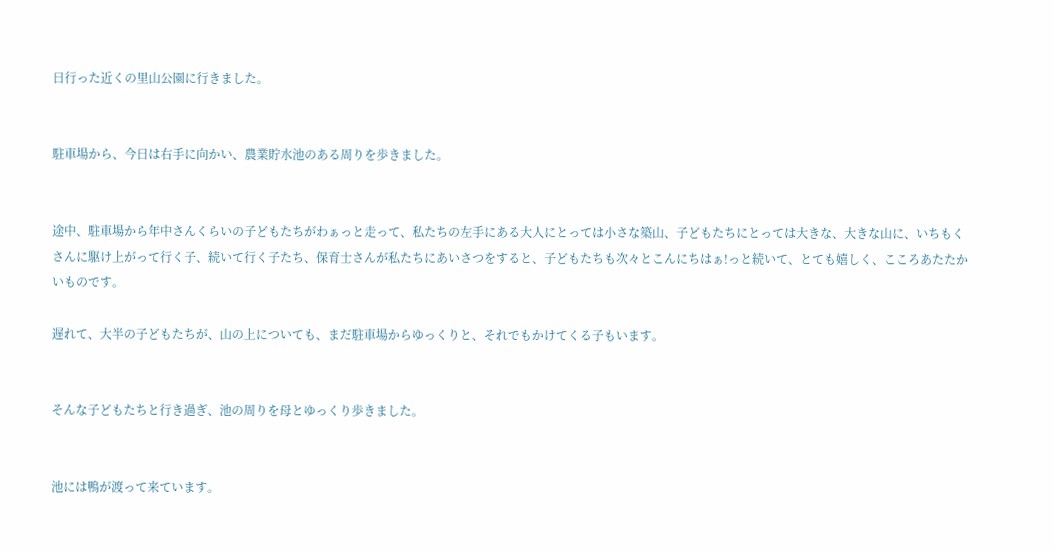日行った近くの里山公園に行きました。


駐車場から、今日は右手に向かい、農業貯水池のある周りを歩きました。


途中、駐車場から年中さんくらいの子どもたちがわぁっと走って、私たちの左手にある大人にとっては小さな築山、子どもたちにとっては大きな、大きな山に、いちもくさんに駆け上がって行く子、続いて行く子たち、保育士さんが私たちにあいさつをすると、子どもたちも次々とこんにちはぁ!っと続いて、とても嬉しく、こころあたたかいものです。

遅れて、大半の子どもたちが、山の上についても、まだ駐車場からゆっくりと、それでもかけてくる子もいます。


そんな子どもたちと行き過ぎ、池の周りを母とゆっくり歩きました。


池には鴨が渡って来ています。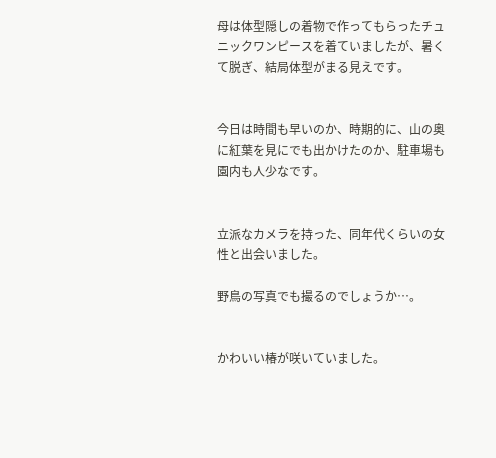母は体型隠しの着物で作ってもらったチュニックワンピースを着ていましたが、暑くて脱ぎ、結局体型がまる見えです。


今日は時間も早いのか、時期的に、山の奥に紅葉を見にでも出かけたのか、駐車場も園内も人少なです。


立派なカメラを持った、同年代くらいの女性と出会いました。

野鳥の写真でも撮るのでしょうか…。


かわいい椿が咲いていました。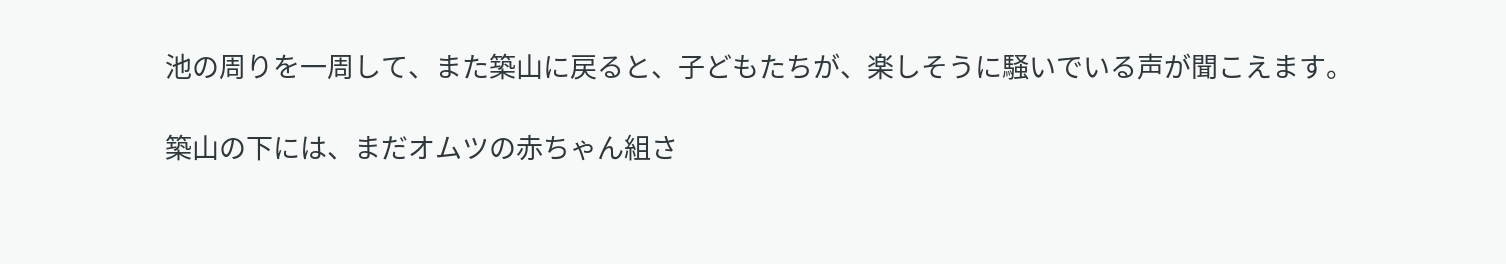池の周りを一周して、また築山に戻ると、子どもたちが、楽しそうに騒いでいる声が聞こえます。

築山の下には、まだオムツの赤ちゃん組さ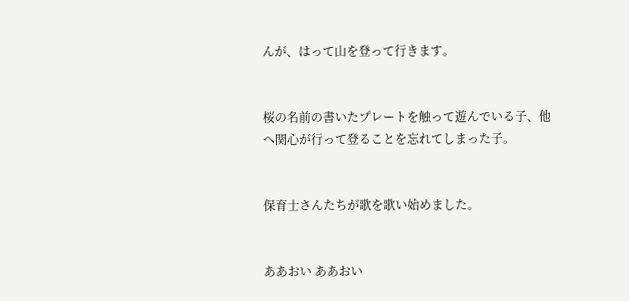んが、はって山を登って行きます。


桜の名前の書いたプレートを触って遊んでいる子、他へ関心が行って登ることを忘れてしまった子。


保育士さんたちが歌を歌い始めました。


ああおい ああおい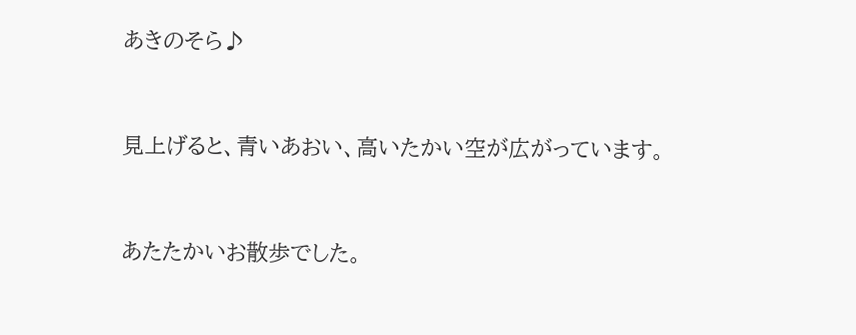あきのそら♪


見上げると、青いあおい、高いたかい空が広がっています。


あたたかいお散歩でした。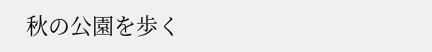秋の公園を歩く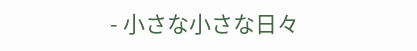- 小さな小さな日々